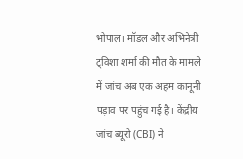भोपाल। मॉडल और अभिनेत्री ट्विशा शर्मा की मौत के मामले में जांच अब एक अहम कानूनी पड़ाव पर पहुंच गई है। केंद्रीय जांच ब्यूरो (CBI) ने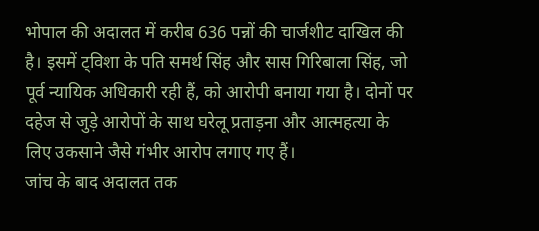भोपाल की अदालत में करीब 636 पन्नों की चार्जशीट दाखिल की है। इसमें ट्विशा के पति समर्थ सिंह और सास गिरिबाला सिंह, जो पूर्व न्यायिक अधिकारी रही हैं, को आरोपी बनाया गया है। दोनों पर दहेज से जुड़े आरोपों के साथ घरेलू प्रताड़ना और आत्महत्या के लिए उकसाने जैसे गंभीर आरोप लगाए गए हैं।
जांच के बाद अदालत तक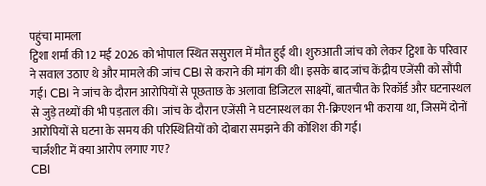पहुंचा मामला
ट्विशा शर्मा की 12 मई 2026 को भोपाल स्थित ससुराल में मौत हुई थी। शुरुआती जांच को लेकर ट्विशा के परिवार ने सवाल उठाए थे और मामले की जांच CBI से कराने की मांग की थी। इसके बाद जांच केंद्रीय एजेंसी को सौंपी गई। CBI ने जांच के दौरान आरोपियों से पूछताछ के अलावा डिजिटल साक्ष्यों, बातचीत के रिकॉर्ड और घटनास्थल से जुड़े तथ्यों की भी पड़ताल की। जांच के दौरान एजेंसी ने घटनास्थल का री-क्रिएशन भी कराया था, जिसमें दोनों आरोपियों से घटना के समय की परिस्थितियों को दोबारा समझने की कोशिश की गई।
चार्जशीट में क्या आरोप लगाए गए?
CBI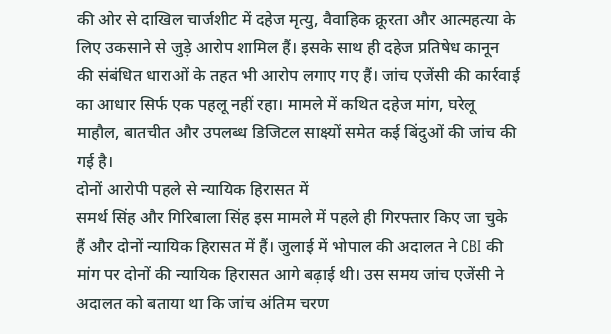की ओर से दाखिल चार्जशीट में दहेज मृत्यु, वैवाहिक क्रूरता और आत्महत्या के लिए उकसाने से जुड़े आरोप शामिल हैं। इसके साथ ही दहेज प्रतिषेध कानून की संबंधित धाराओं के तहत भी आरोप लगाए गए हैं। जांच एजेंसी की कार्रवाई का आधार सिर्फ एक पहलू नहीं रहा। मामले में कथित दहेज मांग, घरेलू माहौल, बातचीत और उपलब्ध डिजिटल साक्ष्यों समेत कई बिंदुओं की जांच की गई है।
दोनों आरोपी पहले से न्यायिक हिरासत में
समर्थ सिंह और गिरिबाला सिंह इस मामले में पहले ही गिरफ्तार किए जा चुके हैं और दोनों न्यायिक हिरासत में हैं। जुलाई में भोपाल की अदालत ने CBI की मांग पर दोनों की न्यायिक हिरासत आगे बढ़ाई थी। उस समय जांच एजेंसी ने अदालत को बताया था कि जांच अंतिम चरण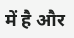में है और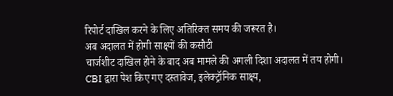रिपोर्ट दाखिल करने के लिए अतिरिक्त समय की जरूरत है।
अब अदालत में होगी साक्ष्यों की कसौटी
चार्जशीट दाखिल होने के बाद अब मामले की अगली दिशा अदालत में तय होगी। CBI द्वारा पेश किए गए दस्तावेज, इलेक्ट्रॉनिक साक्ष्य,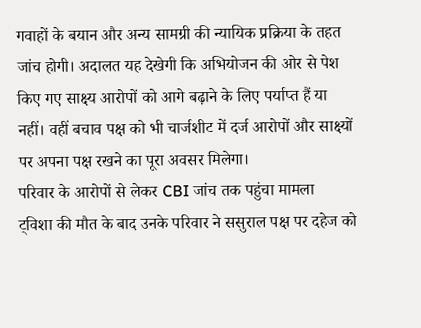गवाहों के बयान और अन्य सामग्री की न्यायिक प्रक्रिया के तहत जांच होगी। अदालत यह देखेगी कि अभियोजन की ओर से पेश किए गए साक्ष्य आरोपों को आगे बढ़ाने के लिए पर्याप्त हैं या नहीं। वहीं बचाव पक्ष को भी चार्जशीट में दर्ज आरोपों और साक्ष्यों पर अपना पक्ष रखने का पूरा अवसर मिलेगा।
परिवार के आरोपों से लेकर CBI जांच तक पहुंचा मामला
ट्विशा की मौत के बाद उनके परिवार ने ससुराल पक्ष पर दहेज को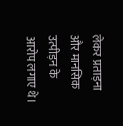लेकर प्रताड़ना और मानसिक उत्पीड़न के आरोप लगाए थे।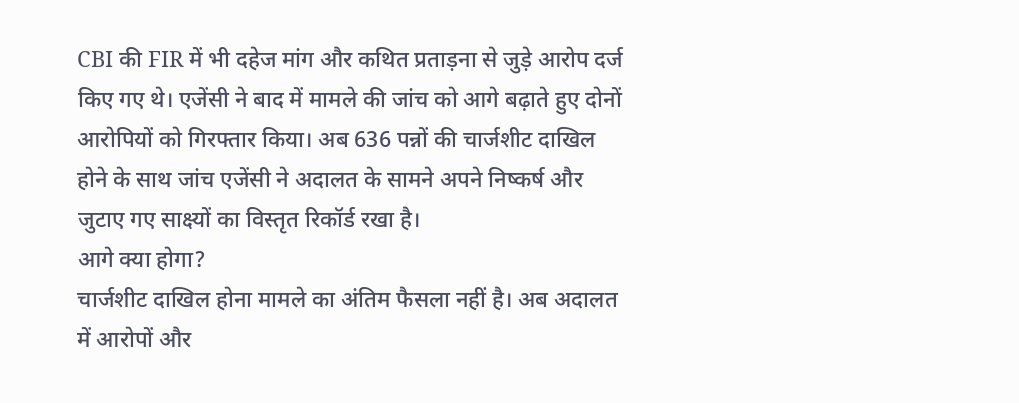CBI की FIR में भी दहेज मांग और कथित प्रताड़ना से जुड़े आरोप दर्ज किए गए थे। एजेंसी ने बाद में मामले की जांच को आगे बढ़ाते हुए दोनों आरोपियों को गिरफ्तार किया। अब 636 पन्नों की चार्जशीट दाखिल होने के साथ जांच एजेंसी ने अदालत के सामने अपने निष्कर्ष और जुटाए गए साक्ष्यों का विस्तृत रिकॉर्ड रखा है।
आगे क्या होगा?
चार्जशीट दाखिल होना मामले का अंतिम फैसला नहीं है। अब अदालत में आरोपों और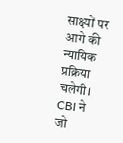साक्ष्यों पर आगे की न्यायिक प्रक्रिया चलेगी। CBI ने जो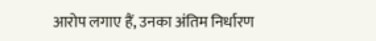आरोप लगाए हैं, उनका अंतिम निर्धारण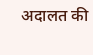अदालत की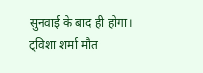सुनवाई के बाद ही होगा। ट्विशा शर्मा मौत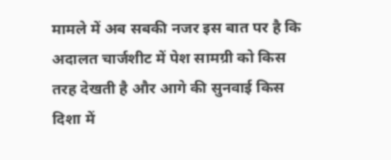मामले में अब सबकी नजर इस बात पर है कि अदालत चार्जशीट में पेश सामग्री को किस तरह देखती है और आगे की सुनवाई किस दिशा में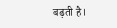बढ़ती है।